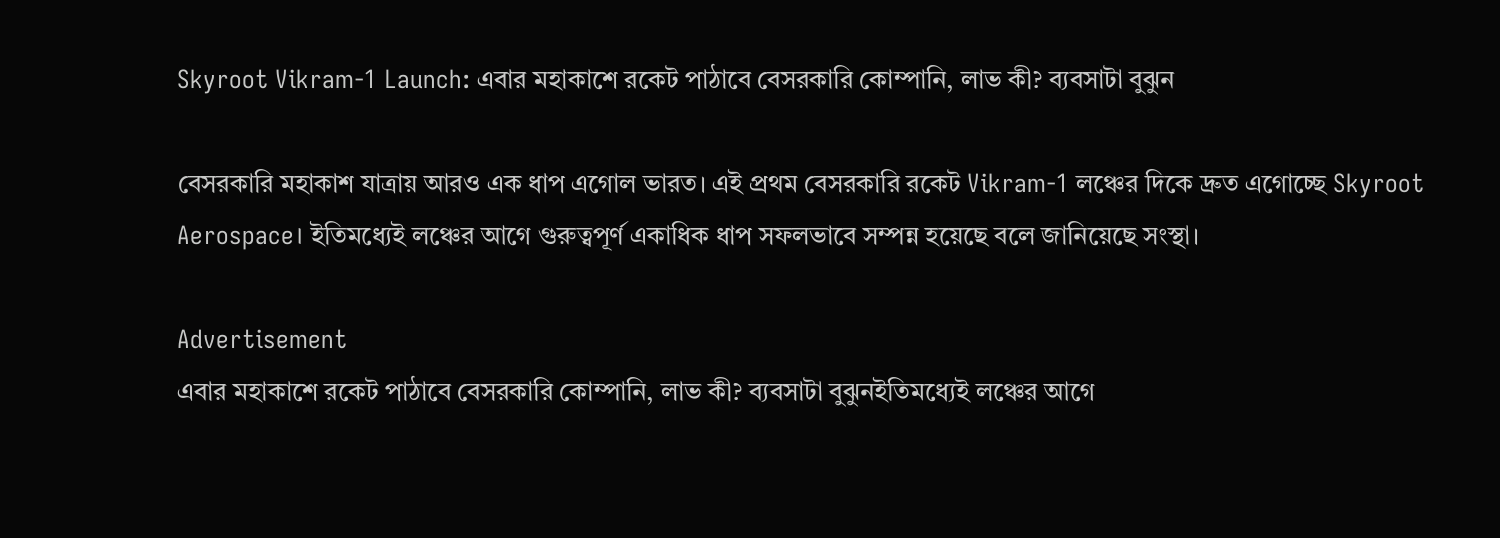Skyroot Vikram-1 Launch: এবার মহাকাশে রকেট পাঠাবে বেসরকারি কোম্পানি, লাভ কী? ব্যবসাটা বুঝুন

বেসরকারি মহাকাশ যাত্রায় আরও এক ধাপ এগোল ভারত। এই প্রথম বেসরকারি রকেট Vikram-1 লঞ্চের দিকে দ্রুত এগোচ্ছে Skyroot Aerospace। ইতিমধ্যেই লঞ্চের আগে গুরুত্বপূর্ণ একাধিক ধাপ সফলভাবে সম্পন্ন হয়েছে বলে জানিয়েছে সংস্থা।

Advertisement
এবার মহাকাশে রকেট পাঠাবে বেসরকারি কোম্পানি, লাভ কী? ব্যবসাটা বুঝুনইতিমধ্যেই লঞ্চের আগে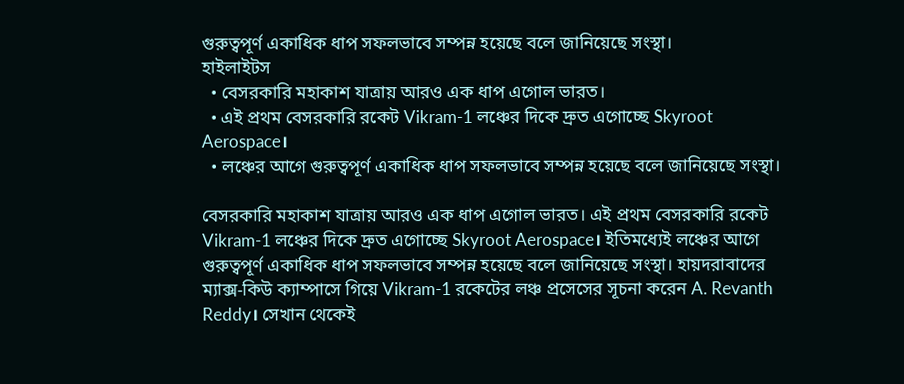গুরুত্বপূর্ণ একাধিক ধাপ সফলভাবে সম্পন্ন হয়েছে বলে জানিয়েছে সংস্থা।
হাইলাইটস
  • বেসরকারি মহাকাশ যাত্রায় আরও এক ধাপ এগোল ভারত।
  • এই প্রথম বেসরকারি রকেট Vikram-1 লঞ্চের দিকে দ্রুত এগোচ্ছে Skyroot Aerospace।
  • লঞ্চের আগে গুরুত্বপূর্ণ একাধিক ধাপ সফলভাবে সম্পন্ন হয়েছে বলে জানিয়েছে সংস্থা।

বেসরকারি মহাকাশ যাত্রায় আরও এক ধাপ এগোল ভারত। এই প্রথম বেসরকারি রকেট Vikram-1 লঞ্চের দিকে দ্রুত এগোচ্ছে Skyroot Aerospace। ইতিমধ্যেই লঞ্চের আগে গুরুত্বপূর্ণ একাধিক ধাপ সফলভাবে সম্পন্ন হয়েছে বলে জানিয়েছে সংস্থা। হায়দরাবাদের ম্যাক্স-কিউ ক্যাম্পাসে গিয়ে Vikram-1 রকেটের লঞ্চ প্রসেসের সূচনা করেন A. Revanth Reddy। সেখান থেকেই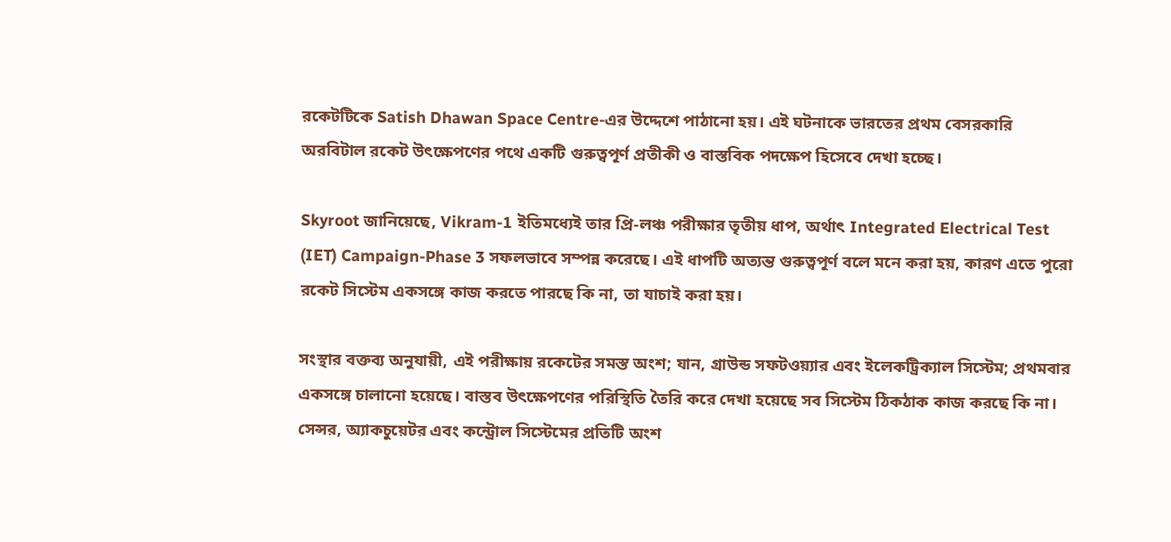রকেটটিকে Satish Dhawan Space Centre-এর উদ্দেশে পাঠানো হয়। এই ঘটনাকে ভারতের প্রথম বেসরকারি অরবিটাল রকেট উৎক্ষেপণের পথে একটি গুরুত্বপূর্ণ প্রতীকী ও বাস্তবিক পদক্ষেপ হিসেবে দেখা হচ্ছে।

Skyroot জানিয়েছে, Vikram-1 ইতিমধ্যেই তার প্রি-লঞ্চ পরীক্ষার তৃতীয় ধাপ, অর্থাৎ Integrated Electrical Test (IET) Campaign-Phase 3 সফলভাবে সম্পন্ন করেছে। এই ধাপটি অত্যন্ত গুরুত্বপূর্ণ বলে মনে করা হয়, কারণ এতে পুরো রকেট সিস্টেম একসঙ্গে কাজ করতে পারছে কি না, তা যাচাই করা হয়।

সংস্থার বক্তব্য অনুযায়ী, এই পরীক্ষায় রকেটের সমস্ত অংশ; যান, গ্রাউন্ড সফটওয়্যার এবং ইলেকট্রিক্যাল সিস্টেম; প্রথমবার একসঙ্গে চালানো হয়েছে। বাস্তব উৎক্ষেপণের পরিস্থিতি তৈরি করে দেখা হয়েছে সব সিস্টেম ঠিকঠাক কাজ করছে কি না। সেন্সর, অ্যাকচুয়েটর এবং কন্ট্রোল সিস্টেমের প্রতিটি অংশ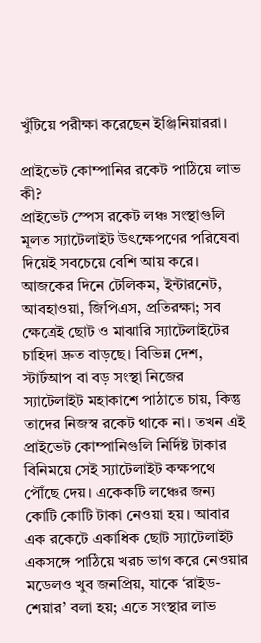খুঁটিয়ে পরীক্ষা করেছেন ইঞ্জিনিয়াররা।

প্রাইভেট কোম্পানির রকেট পাঠিয়ে লাভ কী?
প্রাইভেট স্পেস রকেট লঞ্চ সংস্থাগুলি মূলত স্যাটেলাইট উৎক্ষেপণের পরিষেবা দিয়েই সবচেয়ে বেশি আয় করে। আজকের দিনে টেলিকম, ইন্টারনেট, আবহাওয়া, জিপিএস, প্রতিরক্ষা; সব ক্ষেত্রেই ছোট ও মাঝারি স্যাটেলাইটের চাহিদা দ্রুত বাড়ছে। বিভিন্ন দেশ, স্টার্টআপ বা বড় সংস্থা নিজের স্যাটেলাইট মহাকাশে পাঠাতে চায়, কিন্তু তাদের নিজস্ব রকেট থাকে না। তখন এই প্রাইভেট কোম্পানিগুলি নির্দিষ্ট টাকার বিনিময়ে সেই স্যাটেলাইট কক্ষপথে পৌঁছে দেয়। একেকটি লঞ্চের জন্য কোটি কোটি টাকা নেওয়া হয়। আবার এক রকেটে একাধিক ছোট স্যাটেলাইট একসঙ্গে পাঠিয়ে খরচ ভাগ করে নেওয়ার মডেলও খুব জনপ্রিয়, যাকে ‘রাইড-শেয়ার’ বলা হয়; এতে সংস্থার লাভ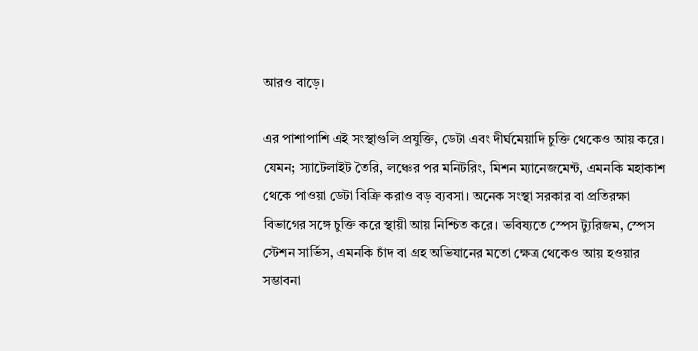আরও বাড়ে।

এর পাশাপাশি এই সংস্থাগুলি প্রযুক্তি, ডেটা এবং দীর্ঘমেয়াদি চুক্তি থেকেও আয় করে। যেমন; স্যাটেলাইট তৈরি, লঞ্চের পর মনিটরিং, মিশন ম্যানেজমেন্ট, এমনকি মহাকাশ থেকে পাওয়া ডেটা বিক্রি করাও বড় ব্যবসা। অনেক সংস্থা সরকার বা প্রতিরক্ষা বিভাগের সঙ্গে চুক্তি করে স্থায়ী আয় নিশ্চিত করে। ভবিষ্যতে স্পেস ট্যুরিজম, স্পেস স্টেশন সার্ভিস, এমনকি চাঁদ বা গ্রহ অভিযানের মতো ক্ষেত্র থেকেও আয় হওয়ার সম্ভাবনা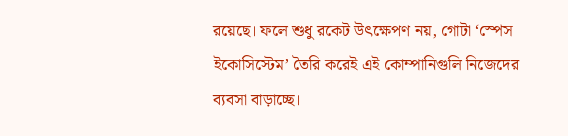রয়েছে। ফলে শুধু রকেট উৎক্ষেপণ নয়, গোটা ‘স্পেস ইকোসিস্টেম’ তৈরি করেই এই কোম্পানিগুলি নিজেদের ব্যবসা বাড়াচ্ছে।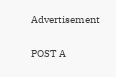Advertisement

POST A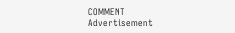COMMENT
Advertisement